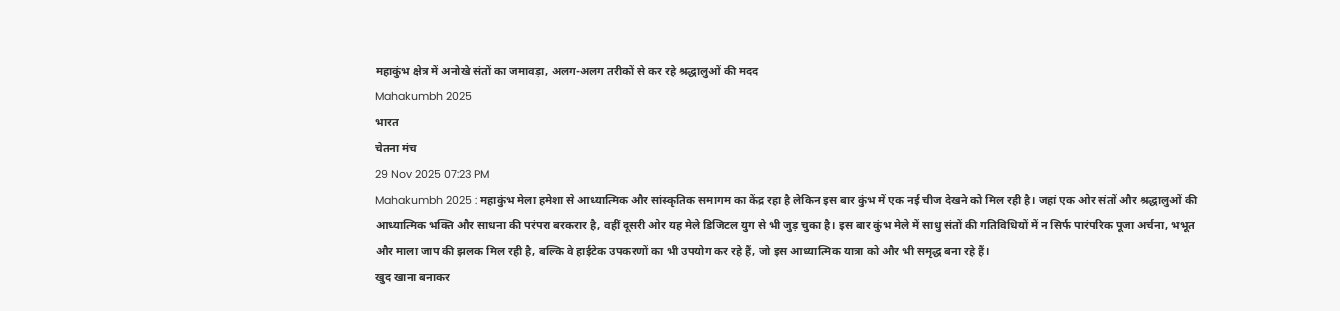महाकुंभ क्षेत्र में अनोखे संतों का जमावड़ा, अलग-अलग तरीकों से कर रहे श्रद्धालुओं की मदद
Mahakumbh 2025
भारत
चेतना मंच
29 Nov 2025 07:23 PM
Mahakumbh 2025 : महाकुंभ मेला हमेशा से आध्यात्मिक और सांस्कृतिक समागम का केंद्र रहा है लेकिन इस बार कुंभ में एक नई चीज देखने को मिल रही है। जहां एक ओर संतों और श्रद्धालुओं की आध्यात्मिक भक्ति और साधना की परंपरा बरकरार है, वहीं दूसरी ओर यह मेले डिजिटल युग से भी जुड़ चुका है। इस बार कुंभ मेले में साधु संतों की गतिविधियों में न सिर्फ पारंपरिक पूजा अर्चना, भभूत और माला जाप की झलक मिल रही है, बल्कि वे हाईटेक उपकरणों का भी उपयोग कर रहे हैं, जो इस आध्यात्मिक यात्रा को और भी समृद्ध बना रहे हैं।
खुद खाना बनाकर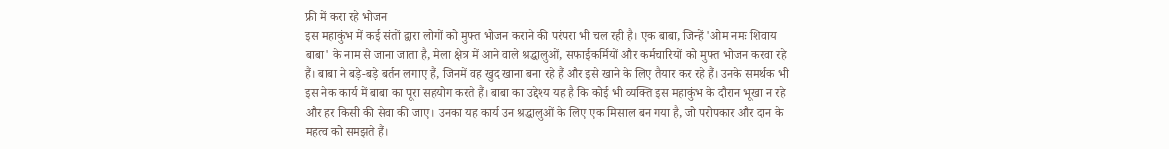फ्री में करा रहे भोजन
इस महाकुंभ में कई संतों द्वारा लोगों को मुफ्त भोजन कराने की परंपरा भी चल रही है। एक बाबा, जिन्हें 'ओम नमः शिवाय बाबा' के नाम से जाना जाता है, मेला क्षेत्र में आने वाले श्रद्धालुओं, सफाईकर्मियों और कर्मचारियों को मुफ्त भोजन करवा रहे हैं। बाबा ने बड़े-बड़े बर्तन लगाए हैं, जिनमें वह खुद खाना बना रहे हैं और इसे खाने के लिए तैयार कर रहे हैं। उनके समर्थक भी इस नेक कार्य में बाबा का पूरा सहयोग करते हैं। बाबा का उद्देश्य यह है कि कोई भी व्यक्ति इस महाकुंभ के दौरान भूखा न रहे और हर किसी की सेवा की जाए। उनका यह कार्य उन श्रद्धालुओं के लिए एक मिसाल बन गया है, जो परोपकार और दान के महत्व को समझते हैं।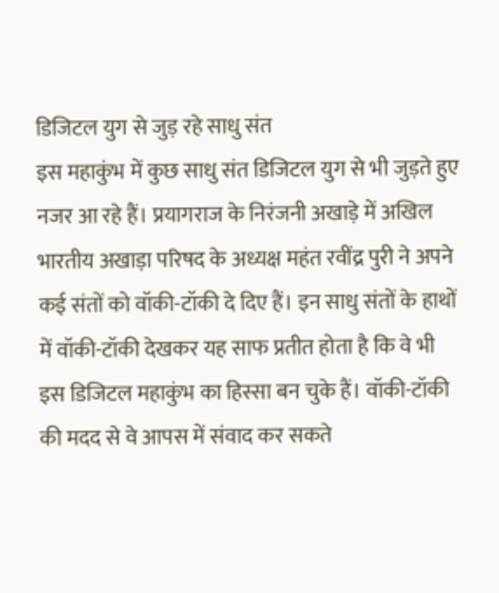डिजिटल युग से जुड़ रहे साधु संत
इस महाकुंभ में कुछ साधु संत डिजिटल युग से भी जुड़ते हुए नजर आ रहे हैं। प्रयागराज के निरंजनी अखाड़े में अखिल भारतीय अखाड़ा परिषद के अध्यक्ष महंत रवींद्र पुरी ने अपने कई संतों को वॉकी-टॉकी दे दिए हैं। इन साधु संतों के हाथों में वॉकी-टॉकी देखकर यह साफ प्रतीत होता है कि वे भी इस डिजिटल महाकुंभ का हिस्सा बन चुके हैं। वॉकी-टॉकी की मदद से वे आपस में संवाद कर सकते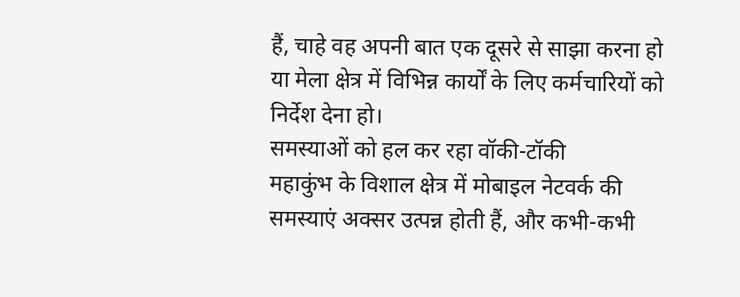हैं, चाहे वह अपनी बात एक दूसरे से साझा करना हो या मेला क्षेत्र में विभिन्न कार्यों के लिए कर्मचारियों को निर्देश देना हो।
समस्याओं को हल कर रहा वॉकी-टॉकी
महाकुंभ के विशाल क्षेत्र में मोबाइल नेटवर्क की समस्याएं अक्सर उत्पन्न होती हैं, और कभी-कभी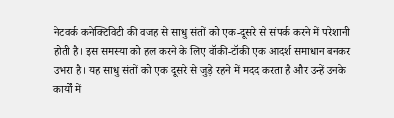नेटवर्क कनेक्टिविटी की वजह से साधु संतों को एक-दूसरे से संपर्क करने में परेशानी होती है। इस समस्या को हल करने के लिए वॉकी-टॉकी एक आदर्श समाधान बनकर उभरा है। यह साधु संतों को एक दूसरे से जुड़े रहने में मदद करता है और उन्हें उनके कार्यों में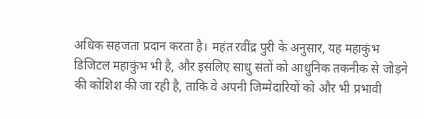अधिक सहजता प्रदान करता है। महंत रवींद्र पुरी के अनुसार, यह महाकुंभ डिजिटल महाकुंभ भी है, और इसलिए साधु संतों को आधुनिक तकनीक से जोड़ने की कोशिश की जा रही है, ताकि वे अपनी जिम्मेदारियों को और भी प्रभावी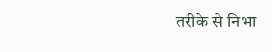तरीके से निभा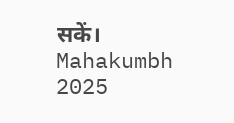सकें। Mahakumbh 2025